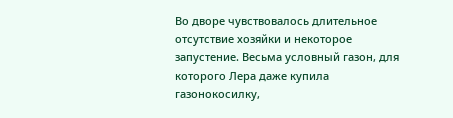Во дворе чувствовалось длительное отсутствие хозяйки и некоторое запустение. Весьма условный газон, для которого Лера даже купила газонокосилку,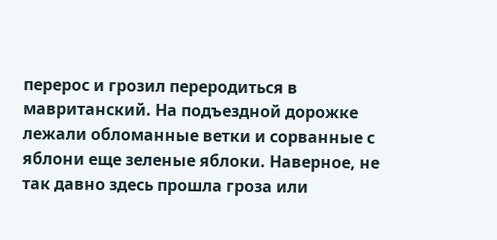перерос и грозил переродиться в мавританский. На подъездной дорожке лежали обломанные ветки и сорванные с яблони еще зеленые яблоки. Наверное, не так давно здесь прошла гроза или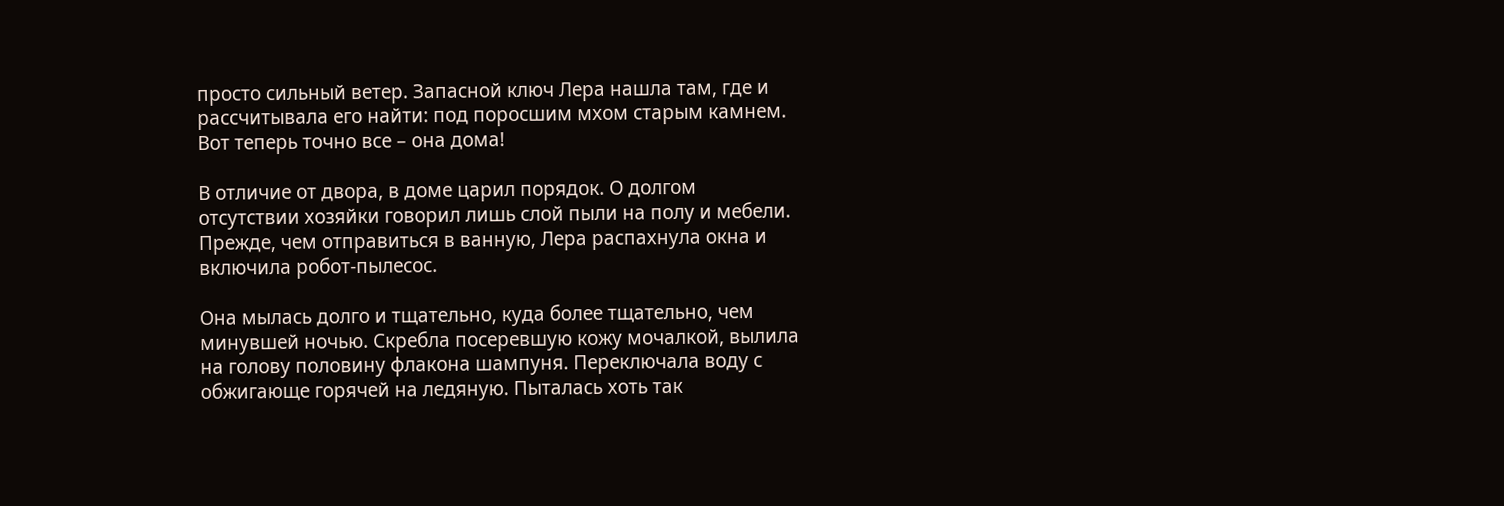просто сильный ветер. Запасной ключ Лера нашла там, где и рассчитывала его найти: под поросшим мхом старым камнем. Вот теперь точно все – она дома!

В отличие от двора, в доме царил порядок. О долгом отсутствии хозяйки говорил лишь слой пыли на полу и мебели. Прежде, чем отправиться в ванную, Лера распахнула окна и включила робот-пылесос.

Она мылась долго и тщательно, куда более тщательно, чем минувшей ночью. Скребла посеревшую кожу мочалкой, вылила на голову половину флакона шампуня. Переключала воду с обжигающе горячей на ледяную. Пыталась хоть так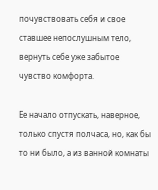почувствовать себя и свое ставшее непослушным тело, вернуть себе уже забытое чувство комфорта.

Ее начало отпускать, наверное, только спустя полчаса, но, как бы то ни было, а из ванной комнаты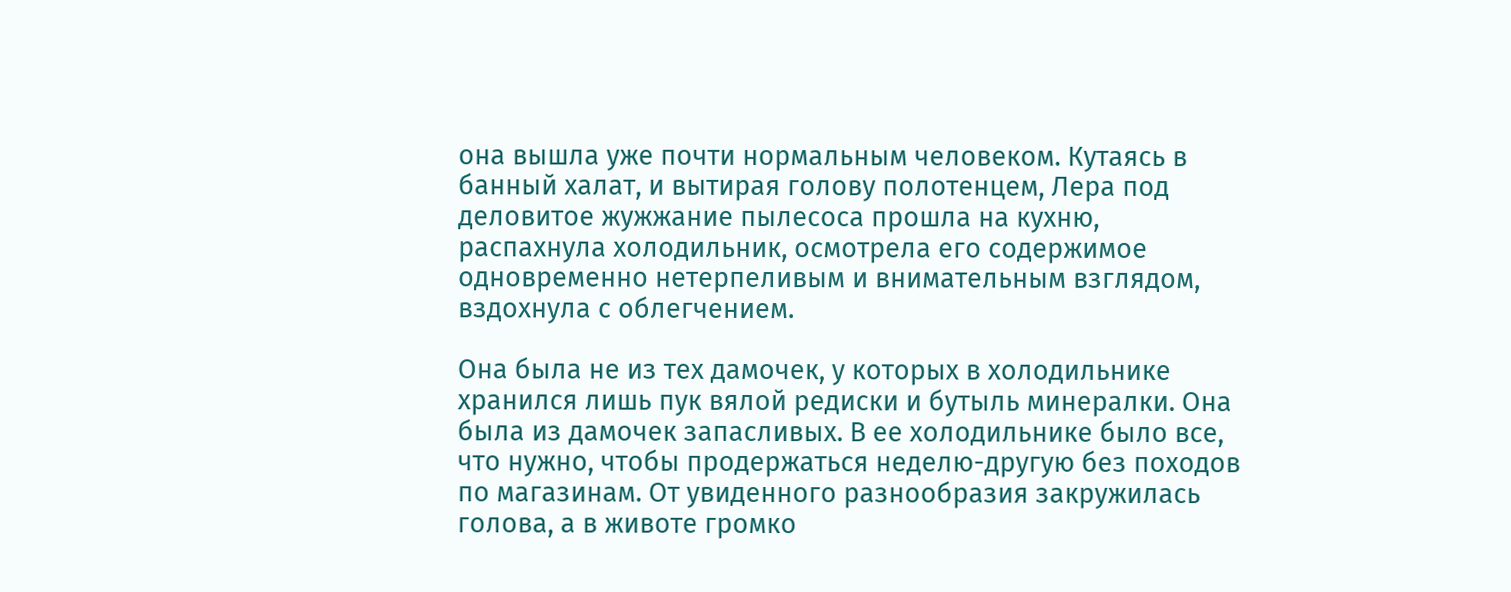она вышла уже почти нормальным человеком. Кутаясь в банный халат, и вытирая голову полотенцем, Лера под деловитое жужжание пылесоса прошла на кухню, распахнула холодильник, осмотрела его содержимое одновременно нетерпеливым и внимательным взглядом, вздохнула с облегчением.

Она была не из тех дамочек, у которых в холодильнике хранился лишь пук вялой редиски и бутыль минералки. Она была из дамочек запасливых. В ее холодильнике было все, что нужно, чтобы продержаться неделю-другую без походов по магазинам. От увиденного разнообразия закружилась голова, а в животе громко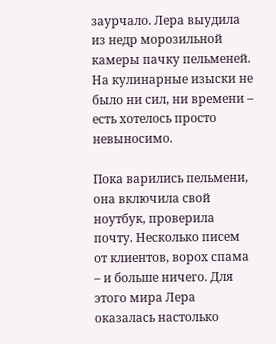заурчало. Лера выудила из недр морозильной камеры пачку пельменей. На кулинарные изыски не было ни сил, ни времени – есть хотелось просто невыносимо.

Пока варились пельмени, она включила свой ноутбук, проверила почту. Несколько писем от клиентов, ворох спама – и больше ничего. Для этого мира Лера оказалась настолько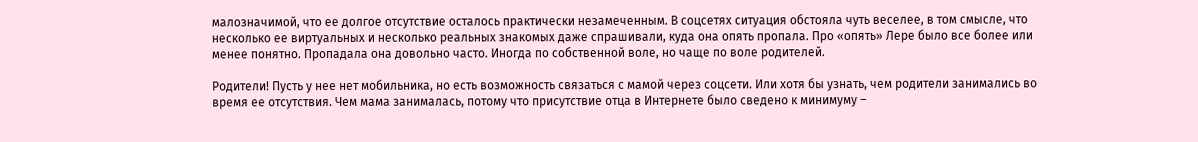малозначимой, что ее долгое отсутствие осталось практически незамеченным. В соцсетях ситуация обстояла чуть веселее, в том смысле, что несколько ее виртуальных и несколько реальных знакомых даже спрашивали, куда она опять пропала. Про «опять» Лере было все более или менее понятно. Пропадала она довольно часто. Иногда по собственной воле, но чаще по воле родителей.

Родители! Пусть у нее нет мобильника, но есть возможность связаться с мамой через соцсети. Или хотя бы узнать, чем родители занимались во время ее отсутствия. Чем мама занималась, потому что присутствие отца в Интернете было сведено к минимуму –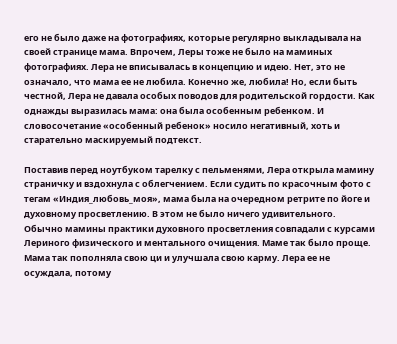его не было даже на фотографиях, которые регулярно выкладывала на своей странице мама. Впрочем, Леры тоже не было на маминых фотографиях. Лера не вписывалась в концепцию и идею. Нет, это не означало, что мама ее не любила. Конечно же, любила! Но, если быть честной, Лера не давала особых поводов для родительской гордости. Как однажды выразилась мама: она была особенным ребенком. И словосочетание «особенный ребенок» носило негативный, хоть и старательно маскируемый подтекст.

Поставив перед ноутбуком тарелку с пельменями, Лера открыла мамину страничку и вздохнула с облегчением. Если судить по красочным фото с тегам «Индия_любовь_моя», мама была на очередном ретрите по йоге и духовному просветлению. В этом не было ничего удивительного. Обычно мамины практики духовного просветления совпадали с курсами Лериного физического и ментального очищения. Маме так было проще. Мама так пополняла свою ци и улучшала свою карму. Лера ее не осуждала, потому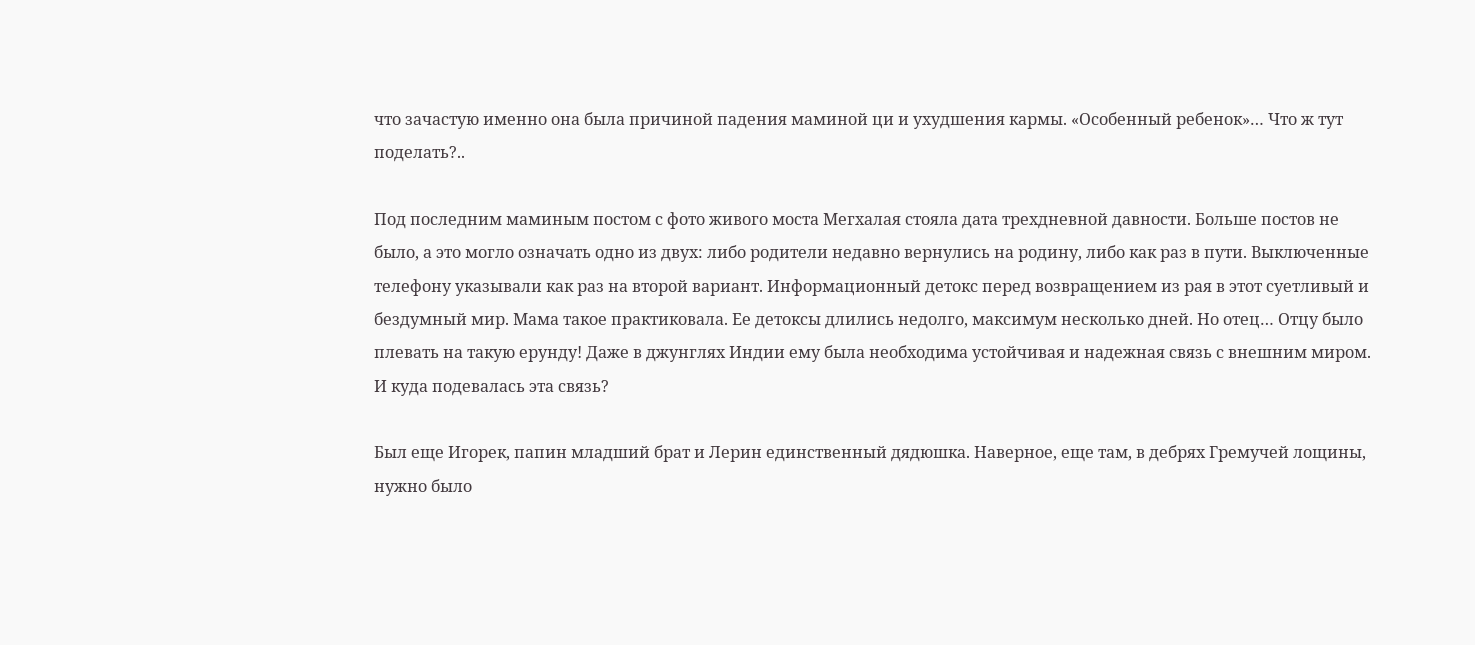что зачастую именно она была причиной падения маминой ци и ухудшения кармы. «Особенный ребенок»… Что ж тут поделать?..

Под последним маминым постом с фото живого моста Мегхалая стояла дата трехдневной давности. Больше постов не было, а это могло означать одно из двух: либо родители недавно вернулись на родину, либо как раз в пути. Выключенные телефону указывали как раз на второй вариант. Информационный детокс перед возвращением из рая в этот суетливый и бездумный мир. Мама такое практиковала. Ее детоксы длились недолго, максимум несколько дней. Но отец… Отцу было плевать на такую ерунду! Даже в джунглях Индии ему была необходима устойчивая и надежная связь с внешним миром. И куда подевалась эта связь?

Был еще Игорек, папин младший брат и Лерин единственный дядюшка. Наверное, еще там, в дебрях Гремучей лощины, нужно было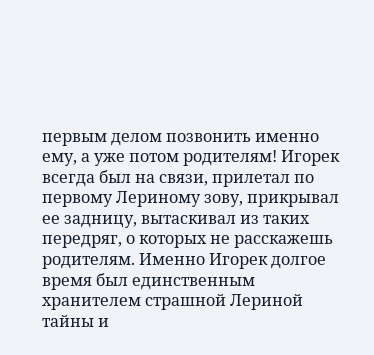первым делом позвонить именно ему, а уже потом родителям! Игорек всегда был на связи, прилетал по первому Лериному зову, прикрывал ее задницу, вытаскивал из таких передряг, о которых не расскажешь родителям. Именно Игорек долгое время был единственным хранителем страшной Лериной тайны и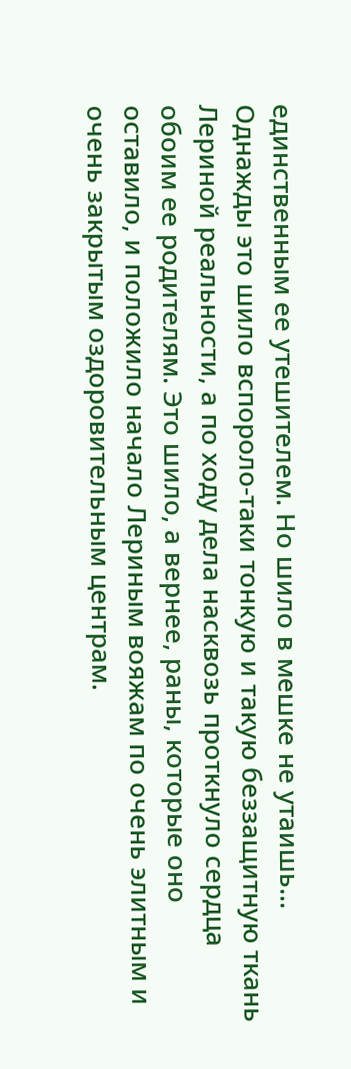единственным ее утешителем. Но шило в мешке не утаишь… Однажды это шило вспороло-таки тонкую и такую беззащитную ткань Лериной реальности, а по ходу дела насквозь проткнуло сердца обоим ее родителям. Это шило, а вернее, раны, которые оно оставило, и положило начало Лериным вояжам по очень элитным и очень закрытым оздоровительным центрам.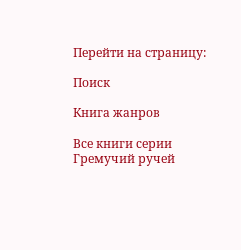Перейти на страницу:

Поиск

Книга жанров

Все книги серии Гремучий ручей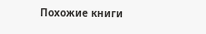Похожие книги